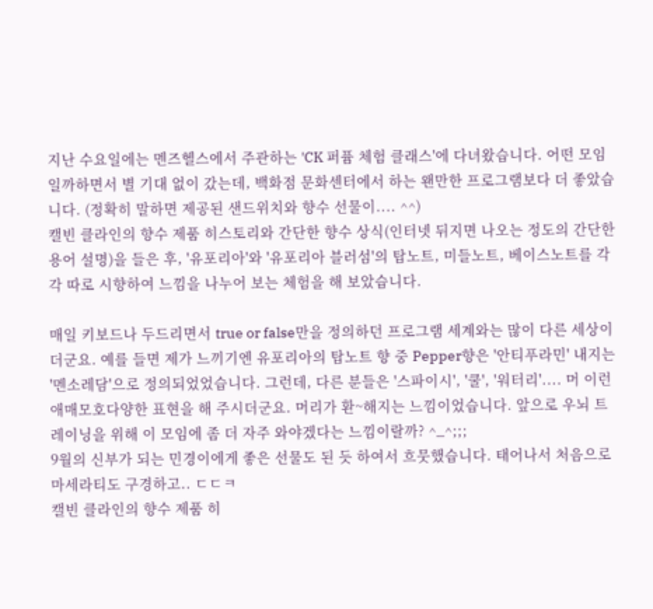지난 수요일에는 멘즈헬스에서 주관하는 'CK 퍼퓸 체험 클래스'에 다녀왔습니다. 어떤 모임일까하면서 별 기대 없이 갔는데, 백화점 문화센터에서 하는 왠만한 프로그램보다 더 좋았습니다. (정확히 말하면 제공된 샌드위치와 향수 선물이.... ^^)
캘빈 클라인의 향수 제품 히스토리와 간단한 향수 상식(인터넷 뒤지면 나오는 정도의 간단한 용어 설명)을 들은 후, '유포리아'와 '유포리아 블러섬'의 탑노트, 미들노트, 베이스노트를 각각 따로 시향하여 느낌을 나누어 보는 체험을 해 보았습니다.

매일 키보드나 두드리면서 true or false만을 정의하던 프로그램 세계와는 많이 다른 세상이더군요. 예를 들면 제가 느끼기엔 유포리아의 탑노트 향 중 Pepper향은 '안티푸라민' 내지는 '멘소레담'으로 정의되었었습니다. 그런데, 다른 분들은 '스파이시', '쿨', '워터리'.... 머 이런 애매모호다양한 표현을 해 주시더군요. 머리가 환~해지는 느낌이었습니다. 앞으로 우뇌 트레이닝을 위해 이 모임에 좀 더 자주 와야겠다는 느낌이랄까? ^_^;;;
9월의 신부가 되는 민경이에게 좋은 선물도 된 듯 하여서 흐뭇했습니다. 태어나서 처음으로 마세라티도 구경하고.. ㄷㄷㅋ
캘빈 클라인의 향수 제품 히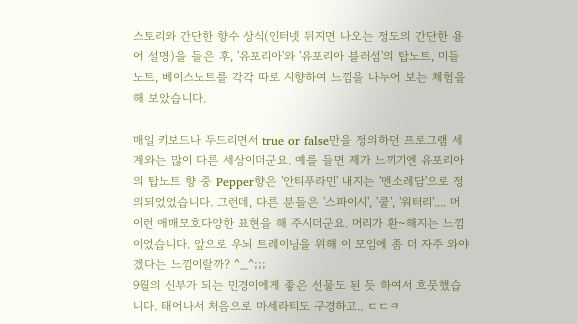스토리와 간단한 향수 상식(인터넷 뒤지면 나오는 정도의 간단한 용어 설명)을 들은 후, '유포리아'와 '유포리아 블러섬'의 탑노트, 미들노트, 베이스노트를 각각 따로 시향하여 느낌을 나누어 보는 체험을 해 보았습니다.

매일 키보드나 두드리면서 true or false만을 정의하던 프로그램 세계와는 많이 다른 세상이더군요. 예를 들면 제가 느끼기엔 유포리아의 탑노트 향 중 Pepper향은 '안티푸라민' 내지는 '멘소레담'으로 정의되었었습니다. 그런데, 다른 분들은 '스파이시', '쿨', '워터리'.... 머 이런 애매모호다양한 표현을 해 주시더군요. 머리가 환~해지는 느낌이었습니다. 앞으로 우뇌 트레이닝을 위해 이 모임에 좀 더 자주 와야겠다는 느낌이랄까? ^_^;;;
9월의 신부가 되는 민경이에게 좋은 선물도 된 듯 하여서 흐뭇했습니다. 태어나서 처음으로 마세라티도 구경하고.. ㄷㄷㅋ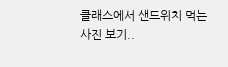클래스에서 샌드위치 먹는 사진 보기..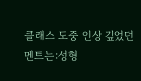클래스 도중 인상 깊었던 멘트는:성형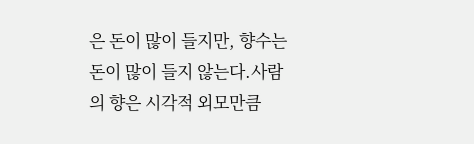은 돈이 많이 들지만, 향수는 돈이 많이 들지 않는다.사람의 향은 시각적 외모만큼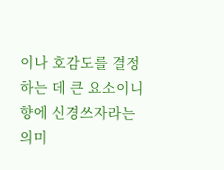이나 호감도를 결정하는 데 큰 요소이니 향에 신경쓰자라는 의미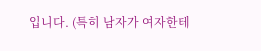입니다. (특히 남자가 여자한테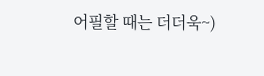어필할 때는 더더욱~)